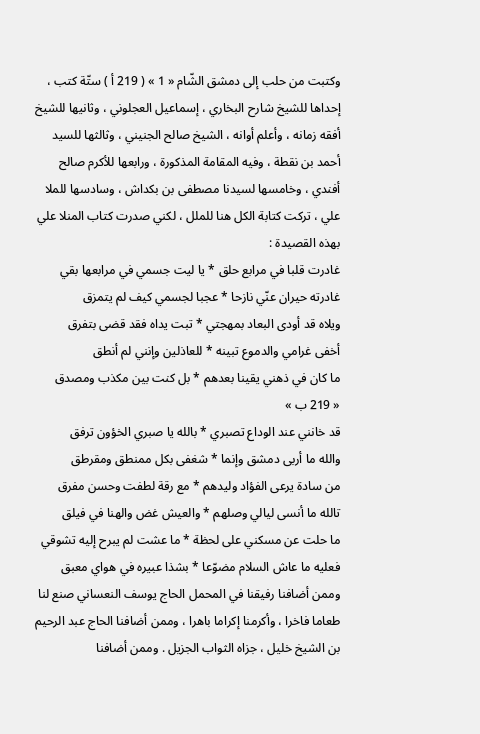وكتبت من حلب إلى دمشق الشّام « 1 » ( 219 أ ) ستّة كتب ، إحداها للشيخ شارح البخاري ، إسماعيل العجلوني ، وثانيها للشيخ أفقه زمانه ، وأعلم أوانه ، الشيخ صالح الجنيني ، وثالثها للسيد أحمد بن نقطة ، وفيه المقامة المذكورة ، ورابعها للأكرم صالح أفندي ، وخامسها لسيدنا مصطفى بن بكداش ، وسادسها للملا علي ، تركت كتابة الكل هنا للملل ، لكني صدرت كتاب المنلا علي بهذه القصيدة :
غادرت قلبا في مرابع حلق * يا ليت جسمي في مرابعها بقي
غادرته حيران عنّي نازحا * عجبا لجسمي كيف لم يتمزق
ويلاه قد أودى البعاد بمهجتي * تبت يداه فقد قضى بتفرق
أخفى غرامي والدموع تبينه * للعاذلين وإنني لم أنطق
ما كان في ذهني يقينا بعدهم * بل كنت بين مكذب ومصدق
« 219 ب »
قد خانني عند الوداع تصبري * بالله يا صبري الخؤون ترفق
والله ما أربى دمشق وإنما * شغفى بكل ممنطق ومقرطق
من سادة يرعى الفؤاد وليدهم * مع رقة لطفت وحسن مفرق
تالله ما أنسى ليالي وصلهم * والعيش غض والهنا في فيلق
ما حلت عن مسكني على لحظة * ما عشت لم يبرح إليه تشوقي
فعليه ما عاش السلام مضوّعا * بشذا عبيره في هواي معبق
وممن أضافنا رفيقنا في المحمل الحاج يوسف النعساني صنع لنا طعاما فاخرا ، وأكرمنا إكراما باهرا ، وممن أضافنا الحاج عبد الرحيم بن الشيخ خليل ، جزاه الثواب الجزيل . وممن أضافنا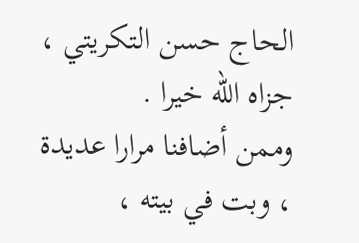الحاج حسن التكريتي ، جزاه الله خيرا .
وممن أضافنا مرارا عديدة ، وبت في بيته ،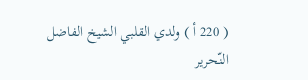( 220 أ ) ولدي القلبي الشيخ الفاضل النّحرير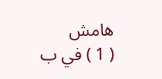هامش
( 1 ) في ب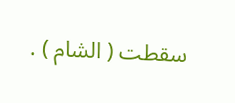سقطت ( الشام ) .